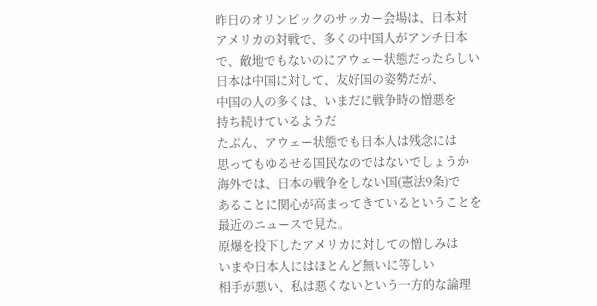昨日のオリンピックのサッカー会場は、日本対
アメリカの対戦で、多くの中国人がアンチ日本
で、敵地でもないのにアウェー状態だったらしい
日本は中国に対して、友好国の姿勢だが、
中国の人の多くは、いまだに戦争時の憎悪を
持ち続けているようだ
たぶん、アウェー状態でも日本人は残念には
思ってもゆるせる国民なのではないでしょうか
海外では、日本の戦争をしない国(憲法9条)で
あることに関心が高まってきているということを
最近のニュースで見た。
原爆を投下したアメリカに対しての憎しみは
いまや日本人にはほとんど無いに等しい
相手が悪い、私は悪くないという一方的な論理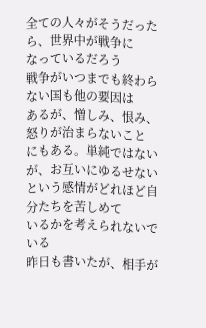全ての人々がそうだったら、世界中が戦争に
なっているだろう
戦争がいつまでも終わらない国も他の要因は
あるが、憎しみ、恨み、怒りが治まらないこと
にもある。単純ではないが、お互いにゆるせない
という感情がどれほど自分たちを苦しめて
いるかを考えられないでいる
昨日も書いたが、相手が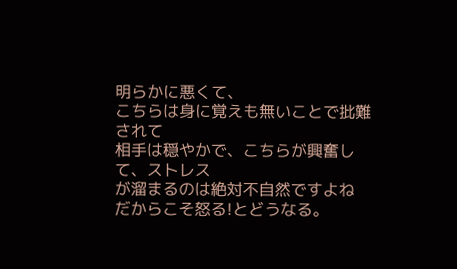明らかに悪くて、
こちらは身に覚えも無いことで批難されて
相手は穏やかで、こちらが興奮して、ストレス
が溜まるのは絶対不自然ですよね
だからこそ怒る!とどうなる。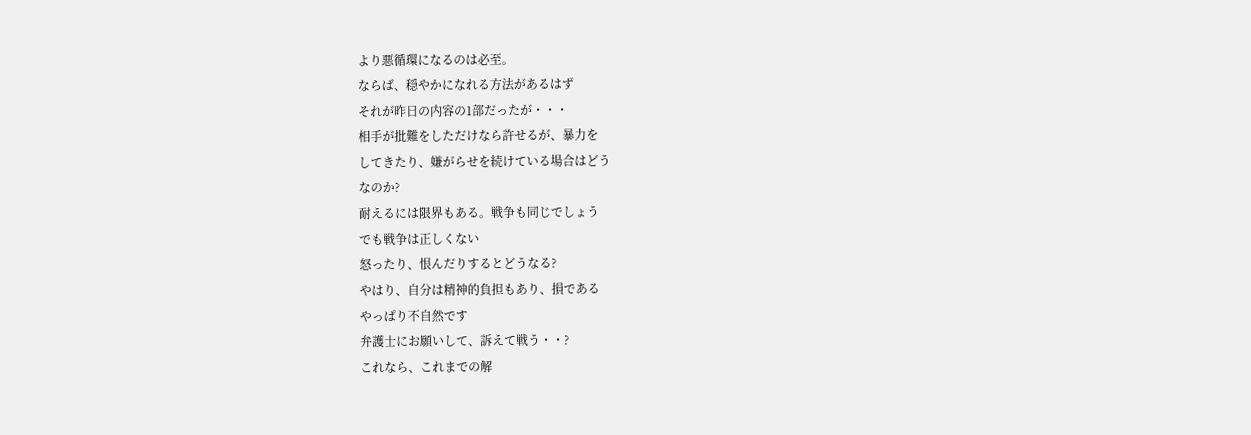より悪循環になるのは必至。
ならば、穏やかになれる方法があるはず
それが昨日の内容の1部だったが・・・
相手が批難をしただけなら許せるが、暴力を
してきたり、嫌がらせを続けている場合はどう
なのか?
耐えるには限界もある。戦争も同じでしょう
でも戦争は正しくない
怒ったり、恨んだりするとどうなる?
やはり、自分は精神的負担もあり、損である
やっぱり不自然です
弁護士にお願いして、訴えて戦う・・?
これなら、これまでの解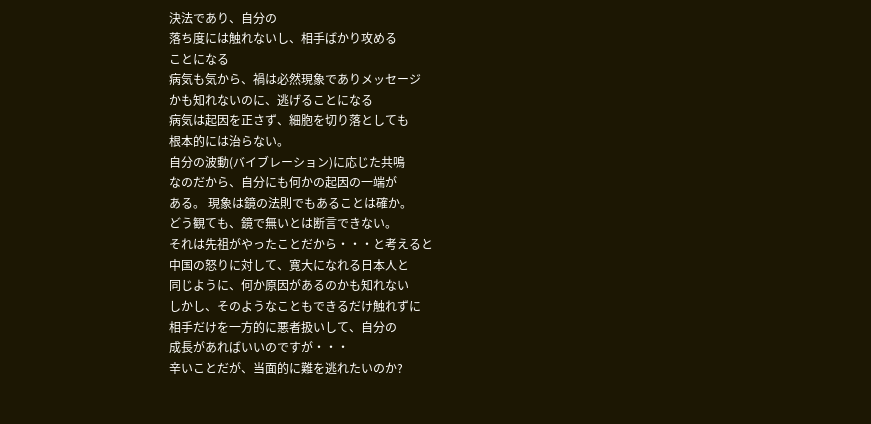決法であり、自分の
落ち度には触れないし、相手ばかり攻める
ことになる
病気も気から、禍は必然現象でありメッセージ
かも知れないのに、逃げることになる
病気は起因を正さず、細胞を切り落としても
根本的には治らない。
自分の波動(バイブレーション)に応じた共鳴
なのだから、自分にも何かの起因の一端が
ある。 現象は鏡の法則でもあることは確か。
どう観ても、鏡で無いとは断言できない。
それは先祖がやったことだから・・・と考えると
中国の怒りに対して、寛大になれる日本人と
同じように、何か原因があるのかも知れない
しかし、そのようなこともできるだけ触れずに
相手だけを一方的に悪者扱いして、自分の
成長があればいいのですが・・・
辛いことだが、当面的に難を逃れたいのか?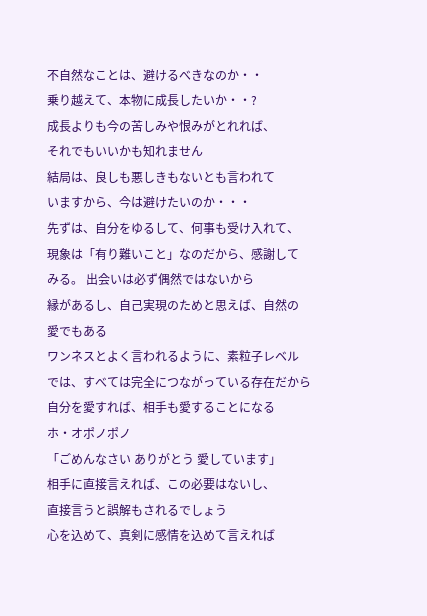不自然なことは、避けるべきなのか・・
乗り越えて、本物に成長したいか・・?
成長よりも今の苦しみや恨みがとれれば、
それでもいいかも知れません
結局は、良しも悪しきもないとも言われて
いますから、今は避けたいのか・・・
先ずは、自分をゆるして、何事も受け入れて、
現象は「有り難いこと」なのだから、感謝して
みる。 出会いは必ず偶然ではないから
縁があるし、自己実現のためと思えば、自然の
愛でもある
ワンネスとよく言われるように、素粒子レベル
では、すべては完全につながっている存在だから
自分を愛すれば、相手も愛することになる
ホ・オポノポノ
「ごめんなさい ありがとう 愛しています」
相手に直接言えれば、この必要はないし、
直接言うと誤解もされるでしょう
心を込めて、真剣に感情を込めて言えれば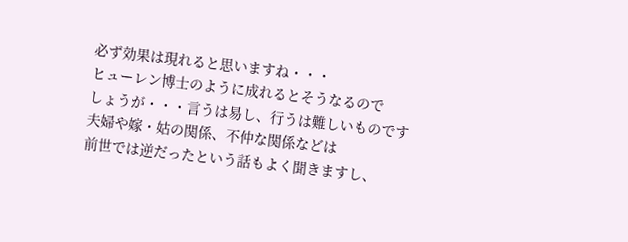必ず効果は現れると思いますね・・・
ヒューレン博士のように成れるとそうなるので
しょうが・・・言うは易し、行うは難しいものです
夫婦や嫁・姑の関係、不仲な関係などは
前世では逆だったという話もよく聞きますし、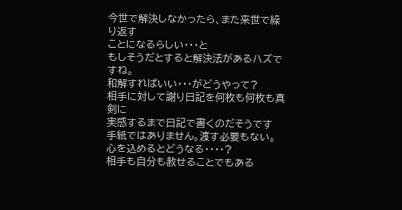今世で解決しなかったら、また来世で繰り返す
ことになるらしい・・・と
もしそうだとすると解決法があるハズですね。
和解すればいい・・・がどうやって?
相手に対して謝り日記を何枚も何枚も真剣に
実感するまで日記で書くのだそうです
手紙ではありません。渡す必要もない。
心を込めるとどうなる・・・・?
相手も自分も赦せることでもある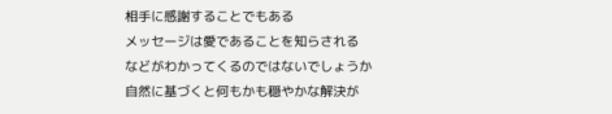相手に感謝することでもある
メッセージは愛であることを知らされる
などがわかってくるのではないでしょうか
自然に基づくと何もかも穏やかな解決が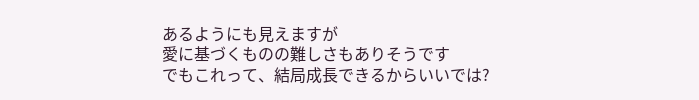あるようにも見えますが
愛に基づくものの難しさもありそうです
でもこれって、結局成長できるからいいでは?